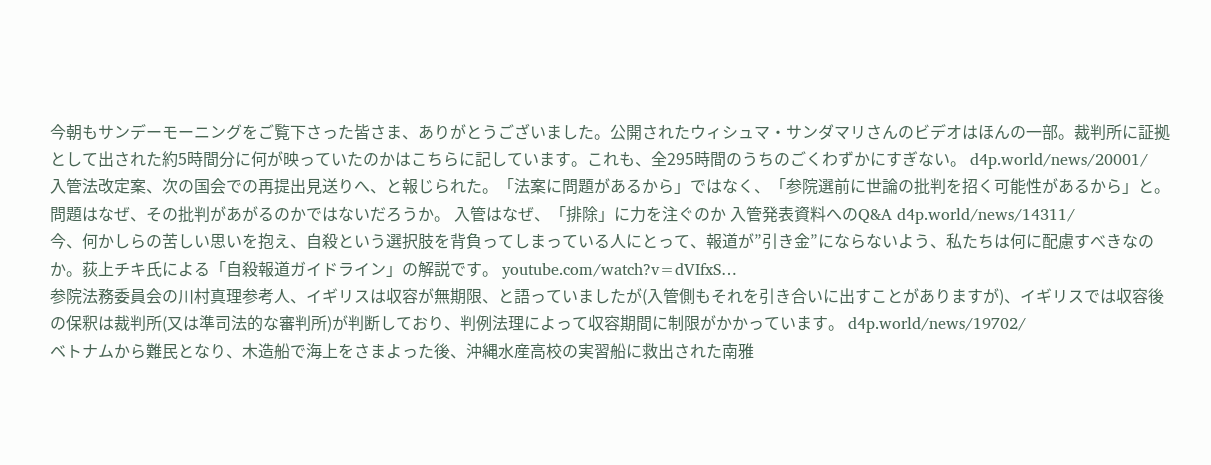今朝もサンデーモーニングをご覧下さった皆さま、ありがとうございました。公開されたウィシュマ・サンダマリさんのビデオはほんの一部。裁判所に証拠として出された約5時間分に何が映っていたのかはこちらに記しています。これも、全295時間のうちのごくわずかにすぎない。 d4p.world/news/20001/
入管法改定案、次の国会での再提出見送りへ、と報じられた。「法案に問題があるから」ではなく、「参院選前に世論の批判を招く可能性があるから」と。問題はなぜ、その批判があがるのかではないだろうか。 入管はなぜ、「排除」に力を注ぐのか 入管発表資料へのQ&A d4p.world/news/14311/
今、何かしらの苦しい思いを抱え、自殺という選択肢を背負ってしまっている人にとって、報道が”引き金”にならないよう、私たちは何に配慮すべきなのか。荻上チキ氏による「自殺報道ガイドライン」の解説です。 youtube.com/watch?v=dVIfxS…
参院法務委員会の川村真理参考人、イギリスは収容が無期限、と語っていましたが(入管側もそれを引き合いに出すことがありますが)、イギリスでは収容後の保釈は裁判所(又は準司法的な審判所)が判断しており、判例法理によって収容期間に制限がかかっています。 d4p.world/news/19702/
ベトナムから難民となり、木造船で海上をさまよった後、沖縄水産高校の実習船に救出された南雅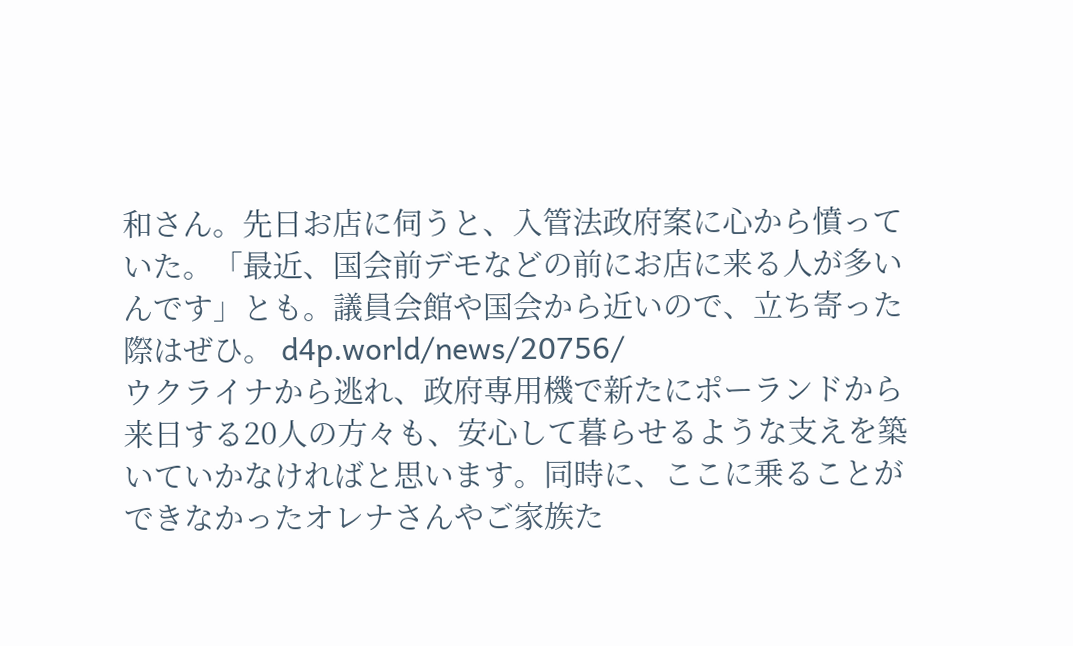和さん。先日お店に伺うと、入管法政府案に心から憤っていた。「最近、国会前デモなどの前にお店に来る人が多いんです」とも。議員会館や国会から近いので、立ち寄った際はぜひ。 d4p.world/news/20756/
ウクライナから逃れ、政府専用機で新たにポーランドから来日する20人の方々も、安心して暮らせるような支えを築いていかなければと思います。同時に、ここに乗ることができなかったオレナさんやご家族た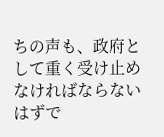ちの声も、政府として重く受け止めなければならないはずで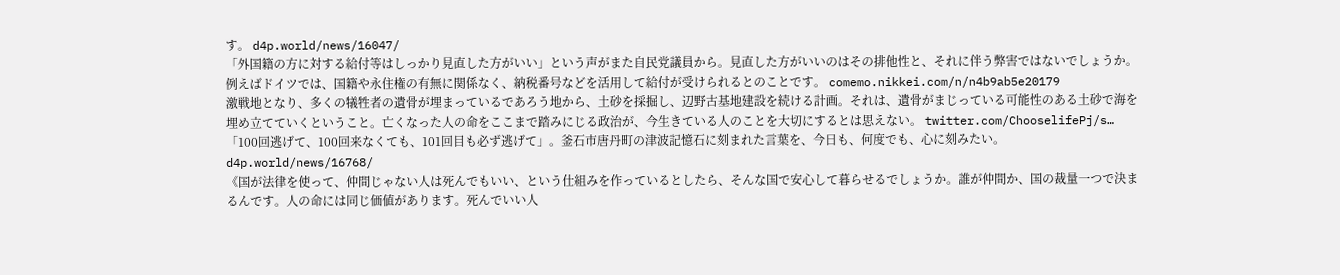す。 d4p.world/news/16047/
「外国籍の方に対する給付等はしっかり見直した方がいい」という声がまた自民党議員から。見直した方がいいのはその排他性と、それに伴う弊害ではないでしょうか。例えばドイツでは、国籍や永住権の有無に関係なく、納税番号などを活用して給付が受けられるとのことです。 comemo.nikkei.com/n/n4b9ab5e20179
激戦地となり、多くの犠牲者の遺骨が埋まっているであろう地から、土砂を採掘し、辺野古基地建設を続ける計画。それは、遺骨がまじっている可能性のある土砂で海を埋め立てていくということ。亡くなった人の命をここまで踏みにじる政治が、今生きている人のことを大切にするとは思えない。 twitter.com/ChooselifePj/s…
「100回逃げて、100回来なくても、101回目も必ず逃げて」。釜石市唐丹町の津波記憶石に刻まれた言葉を、今日も、何度でも、心に刻みたい。 d4p.world/news/16768/
《国が法律を使って、仲間じゃない人は死んでもいい、という仕組みを作っているとしたら、そんな国で安心して暮らせるでしょうか。誰が仲間か、国の裁量一つで決まるんです。人の命には同じ価値があります。死んでいい人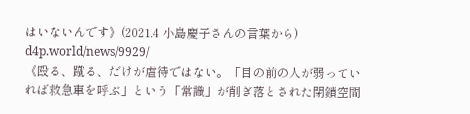はいないんです》(2021.4 小島慶子さんの言葉から) d4p.world/news/9929/
《殴る、蹴る、だけが虐待ではない。「目の前の人が弱っていれば救急車を呼ぶ」という「常識」が削ぎ落とされた閉鎖空間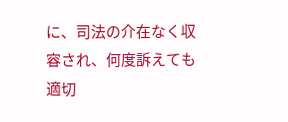に、司法の介在なく収容され、何度訴えても適切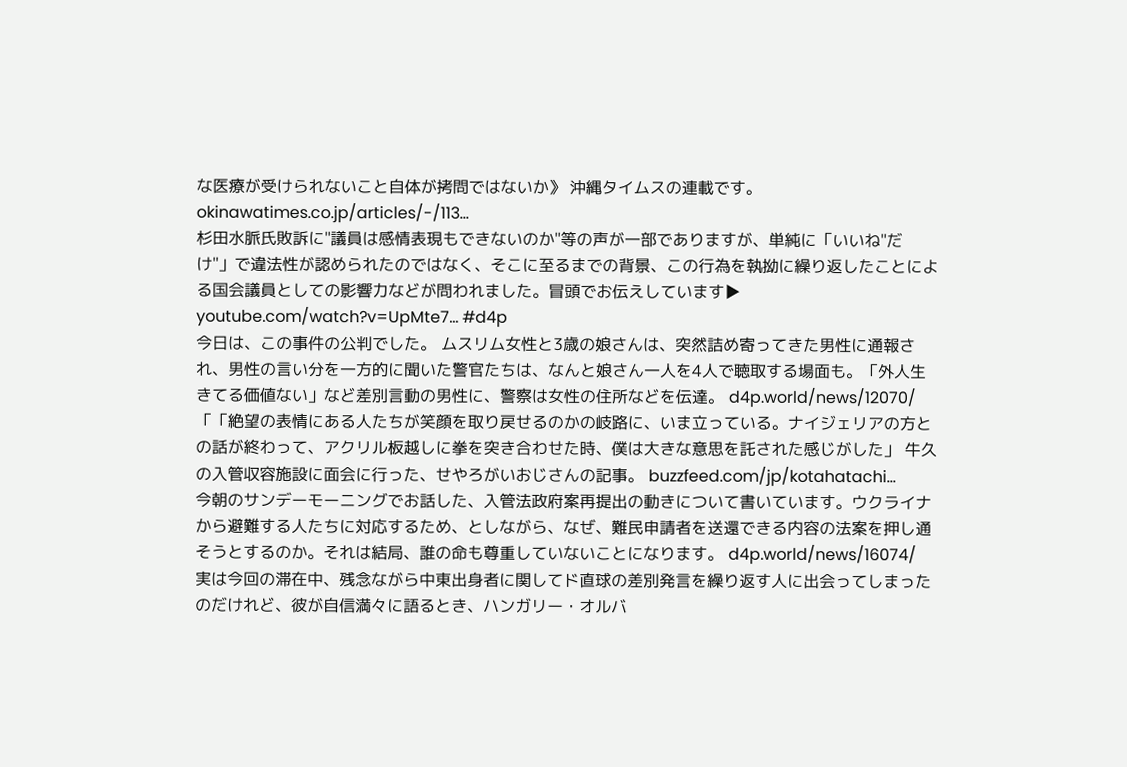な医療が受けられないこと自体が拷問ではないか》 沖縄タイムスの連載です。 okinawatimes.co.jp/articles/-/113…
杉田水脈氏敗訴に"議員は感情表現もできないのか"等の声が一部でありますが、単純に「いいね"だけ"」で違法性が認められたのではなく、そこに至るまでの背景、この行為を執拗に繰り返したことによる国会議員としての影響力などが問われました。冒頭でお伝えしています▶ youtube.com/watch?v=UpMte7… #d4p
今日は、この事件の公判でした。 ムスリム女性と3歳の娘さんは、突然詰め寄ってきた男性に通報され、男性の言い分を一方的に聞いた警官たちは、なんと娘さん一人を4人で聴取する場面も。「外人生きてる価値ない」など差別言動の男性に、警察は女性の住所などを伝達。 d4p.world/news/12070/
「「絶望の表情にある人たちが笑顔を取り戻せるのかの岐路に、いま立っている。ナイジェリアの方との話が終わって、アクリル板越しに拳を突き合わせた時、僕は大きな意思を託された感じがした」 牛久の入管収容施設に面会に行った、せやろがいおじさんの記事。 buzzfeed.com/jp/kotahatachi…
今朝のサンデーモーニングでお話した、入管法政府案再提出の動きについて書いています。ウクライナから避難する人たちに対応するため、としながら、なぜ、難民申請者を送還できる内容の法案を押し通そうとするのか。それは結局、誰の命も尊重していないことになります。 d4p.world/news/16074/
実は今回の滞在中、残念ながら中東出身者に関してド直球の差別発言を繰り返す人に出会ってしまったのだけれど、彼が自信満々に語るとき、ハンガリー・オルバ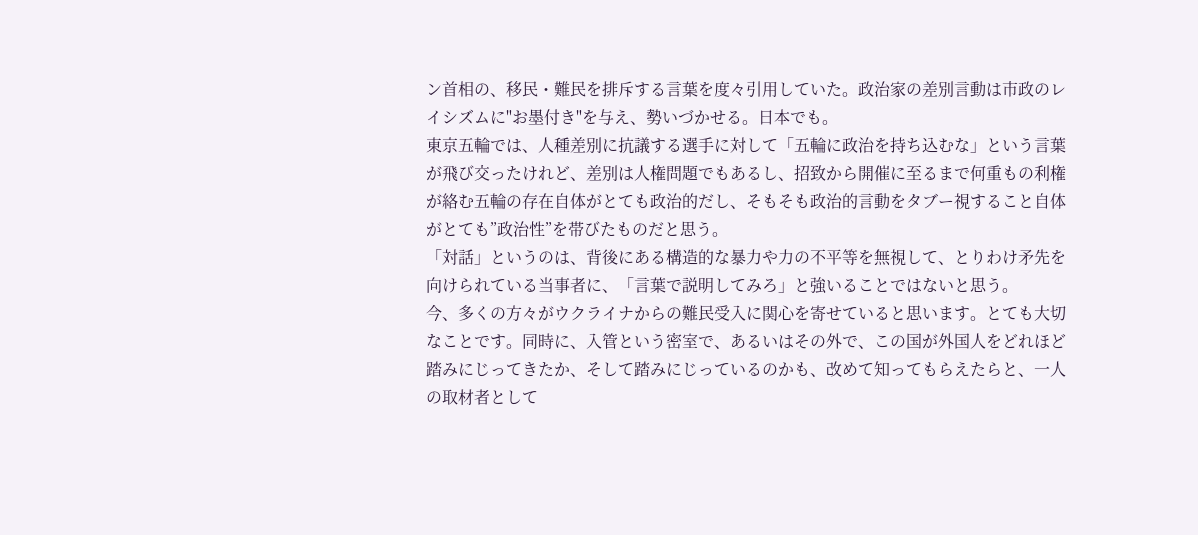ン首相の、移民・難民を排斥する言葉を度々引用していた。政治家の差別言動は市政のレイシズムに"お墨付き"を与え、勢いづかせる。日本でも。
東京五輪では、人種差別に抗議する選手に対して「五輪に政治を持ち込むな」という言葉が飛び交ったけれど、差別は人権問題でもあるし、招致から開催に至るまで何重もの利権が絡む五輪の存在自体がとても政治的だし、そもそも政治的言動をタブー視すること自体がとても”政治性”を帯びたものだと思う。
「対話」というのは、背後にある構造的な暴力や力の不平等を無視して、とりわけ矛先を向けられている当事者に、「言葉で説明してみろ」と強いることではないと思う。
今、多くの方々がウクライナからの難民受入に関心を寄せていると思います。とても大切なことです。同時に、入管という密室で、あるいはその外で、この国が外国人をどれほど踏みにじってきたか、そして踏みにじっているのかも、改めて知ってもらえたらと、一人の取材者として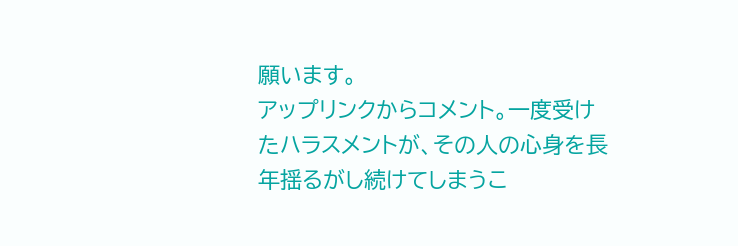願います。
アップリンクからコメント。一度受けたハラスメントが、その人の心身を長年揺るがし続けてしまうこ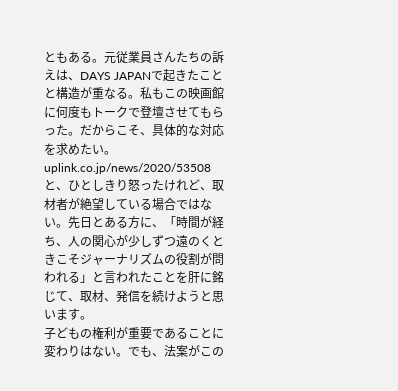ともある。元従業員さんたちの訴えは、DAYS JAPANで起きたことと構造が重なる。私もこの映画館に何度もトークで登壇させてもらった。だからこそ、具体的な対応を求めたい。 uplink.co.jp/news/2020/53508
と、ひとしきり怒ったけれど、取材者が絶望している場合ではない。先日とある方に、「時間が経ち、人の関心が少しずつ遠のくときこそジャーナリズムの役割が問われる」と言われたことを肝に銘じて、取材、発信を続けようと思います。
子どもの権利が重要であることに変わりはない。でも、法案がこの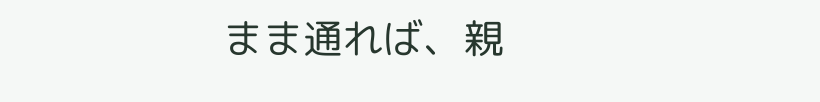まま通れば、親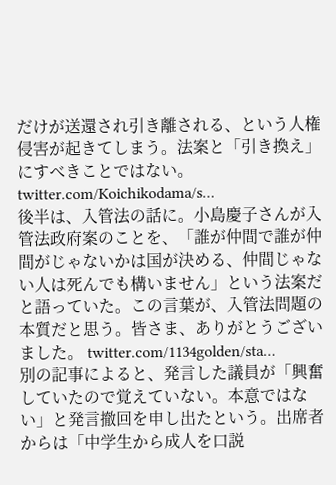だけが送還され引き離される、という人権侵害が起きてしまう。法案と「引き換え」にすべきことではない。 twitter.com/Koichikodama/s…
後半は、入管法の話に。小島慶子さんが入管法政府案のことを、「誰が仲間で誰が仲間がじゃないかは国が決める、仲間じゃない人は死んでも構いません」という法案だと語っていた。この言葉が、入管法問題の本質だと思う。皆さま、ありがとうございました。 twitter.com/1134golden/sta…
別の記事によると、発言した議員が「興奮していたので覚えていない。本意ではない」と発言撤回を申し出たという。出席者からは「中学生から成人を口説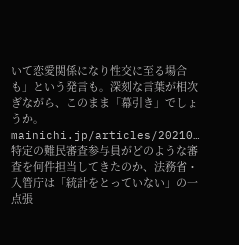いて恋愛関係になり性交に至る場合も」という発言も。深刻な言葉が相次ぎながら、このまま「幕引き」でしょうか。 mainichi.jp/articles/20210…
特定の難民審査参与員がどのような審査を何件担当してきたのか、法務省・入管庁は「統計をとっていない」の一点張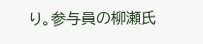り。参与員の柳瀬氏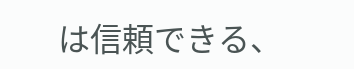は信頼できる、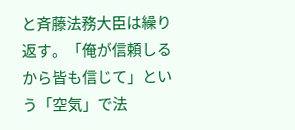と斉藤法務大臣は繰り返す。「俺が信頼しるから皆も信じて」という「空気」で法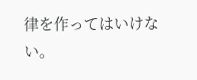律を作ってはいけない。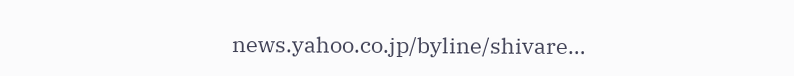news.yahoo.co.jp/byline/shivare…